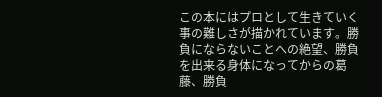この本にはプロとして生きていく事の難しさが描かれています。勝負にならないことへの絶望、勝負を出来る身体になってからの葛藤、勝負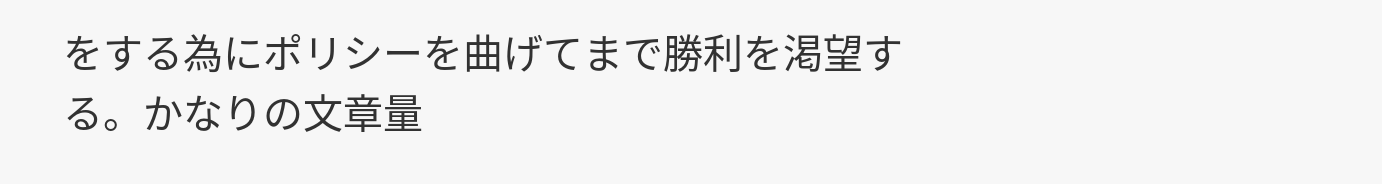をする為にポリシーを曲げてまで勝利を渇望する。かなりの文章量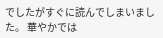でしたがすぐに読んでしまいました。 華やかでは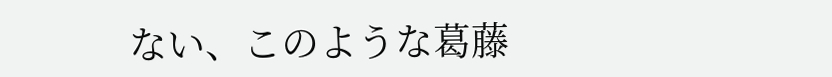ない、このような葛藤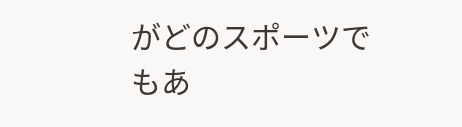がどのスポーツでもあ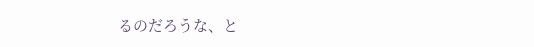るのだろうな、と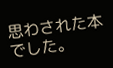思わされた本でした。